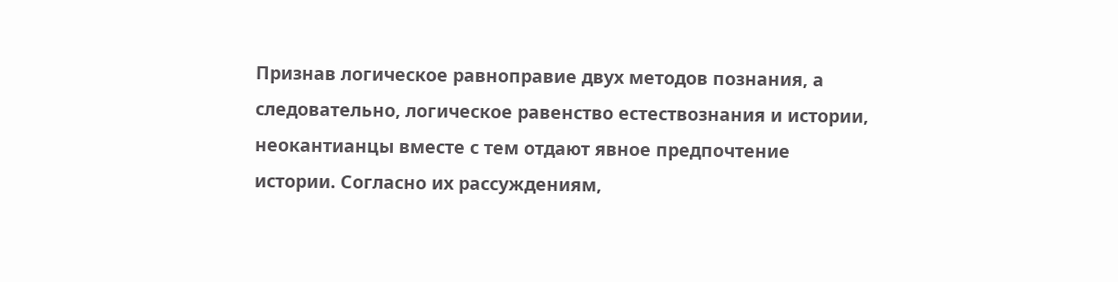Признав логическое равноправие двух методов познания, а следовательно, логическое равенство естествознания и истории, неокантианцы вместе с тем отдают явное предпочтение истории. Согласно их рассуждениям,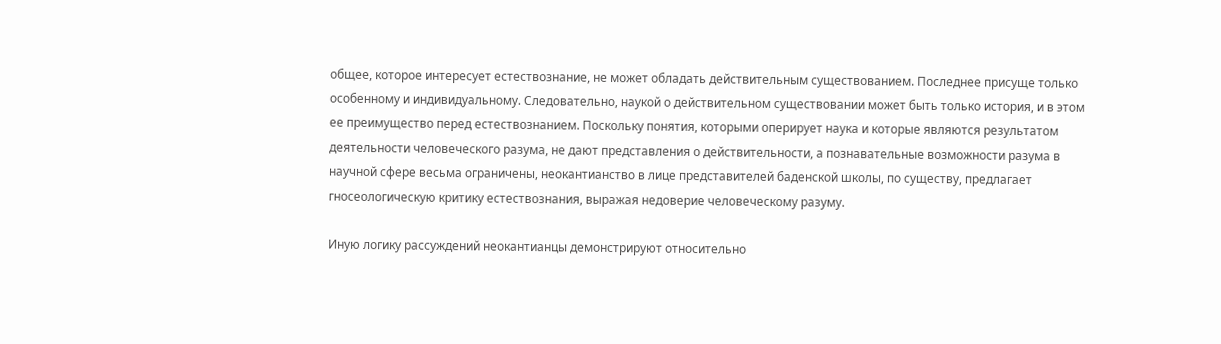общее, которое интересует естествознание, не может обладать действительным существованием. Последнее присуще только особенному и индивидуальному. Следовательно, наукой о действительном существовании может быть только история, и в этом ее преимущество перед естествознанием. Поскольку понятия, которыми оперирует наука и которые являются результатом деятельности человеческого разума, не дают представления о действительности, а познавательные возможности разума в научной сфере весьма ограничены, неокантианство в лице представителей баденской школы, по существу, предлагает гносеологическую критику естествознания, выражая недоверие человеческому разуму.

Иную логику рассуждений неокантианцы демонстрируют относительно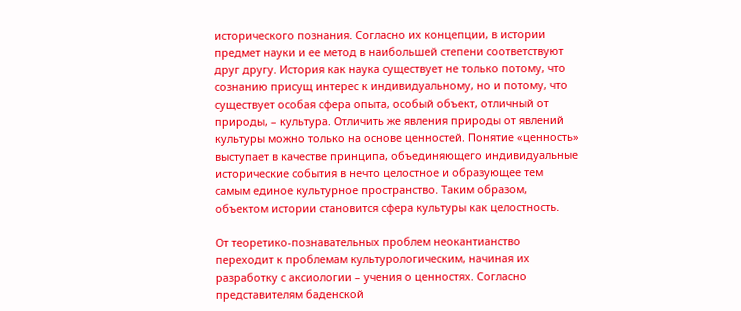исторического познания. Согласно их концепции, в истории предмет науки и ее метод в наибольшей степени соответствуют друг другу. История как наука существует не только потому, что сознанию присущ интерес к индивидуальному, но и потому, что существует особая сфера опыта, особый объект, отличный от природы, – культура. Отличить же явления природы от явлений культуры можно только на основе ценностей. Понятие «ценность» выступает в качестве принципа, объединяющего индивидуальные исторические события в нечто целостное и образующее тем самым единое культурное пространство. Таким образом, объектом истории становится сфера культуры как целостность.

От теоретико-познавательных проблем неокантианство переходит к проблемам культурологическим, начиная их разработку с аксиологии – учения о ценностях. Согласно представителям баденской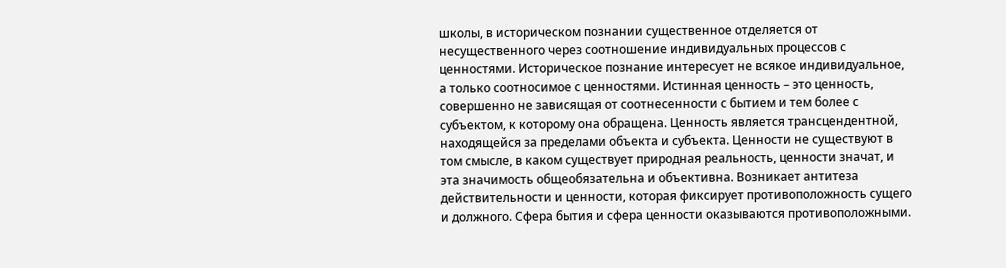школы, в историческом познании существенное отделяется от несущественного через соотношение индивидуальных процессов с ценностями. Историческое познание интересует не всякое индивидуальное, а только соотносимое с ценностями. Истинная ценность – это ценность, совершенно не зависящая от соотнесенности с бытием и тем более с субъектом, к которому она обращена. Ценность является трансцендентной, находящейся за пределами объекта и субъекта. Ценности не существуют в том смысле, в каком существует природная реальность, ценности значат, и эта значимость общеобязательна и объективна. Возникает антитеза действительности и ценности, которая фиксирует противоположность сущего и должного. Сфера бытия и сфера ценности оказываются противоположными.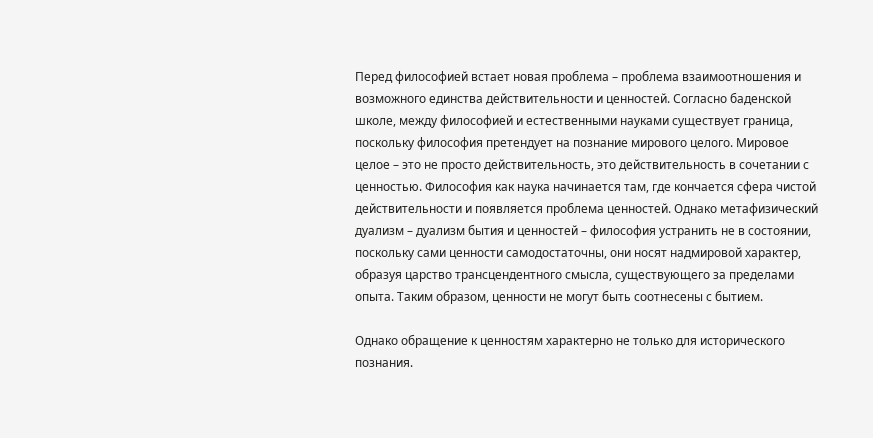Перед философией встает новая проблема – проблема взаимоотношения и возможного единства действительности и ценностей. Согласно баденской школе, между философией и естественными науками существует граница, поскольку философия претендует на познание мирового целого. Мировое целое – это не просто действительность, это действительность в сочетании с ценностью. Философия как наука начинается там, где кончается сфера чистой действительности и появляется проблема ценностей. Однако метафизический дуализм – дуализм бытия и ценностей – философия устранить не в состоянии, поскольку сами ценности самодостаточны, они носят надмировой характер, образуя царство трансцендентного смысла, существующего за пределами опыта. Таким образом, ценности не могут быть соотнесены с бытием.

Однако обращение к ценностям характерно не только для исторического познания.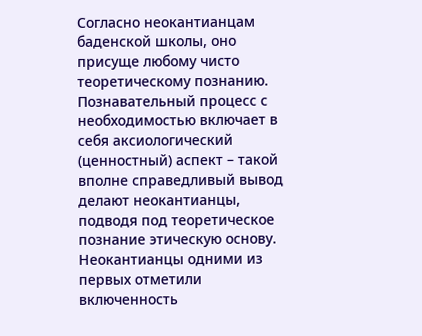Согласно неокантианцам баденской школы, оно присуще любому чисто теоретическому познанию. Познавательный процесс с необходимостью включает в себя аксиологический (ценностный) аспект – такой вполне справедливый вывод делают неокантианцы, подводя под теоретическое познание этическую основу. Неокантианцы одними из первых отметили включенность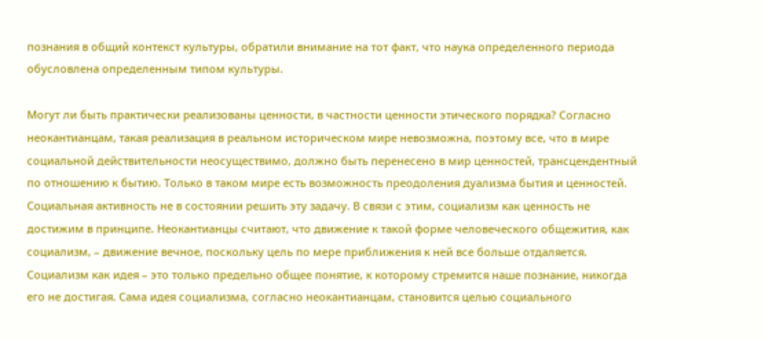познания в общий контекст культуры, обратили внимание на тот факт, что наука определенного периода обусловлена определенным типом культуры.

Могут ли быть практически реализованы ценности, в частности ценности этического порядка? Согласно неокантианцам, такая реализация в реальном историческом мире невозможна, поэтому все, что в мире социальной действительности неосуществимо, должно быть перенесено в мир ценностей, трансцендентный по отношению к бытию. Только в таком мире есть возможность преодоления дуализма бытия и ценностей. Социальная активность не в состоянии решить эту задачу. В связи с этим, социализм как ценность не достижим в принципе. Неокантианцы считают, что движение к такой форме человеческого общежития, как социализм, – движение вечное, поскольку цель по мере приближения к ней все больше отдаляется. Социализм как идея – это только предельно общее понятие, к которому стремится наше познание, никогда его не достигая. Сама идея социализма, согласно неокантианцам, становится целью социального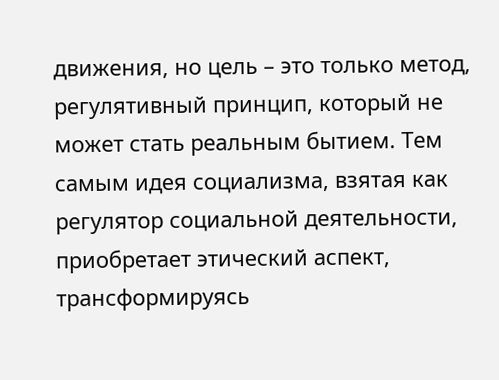движения, но цель – это только метод, регулятивный принцип, который не может стать реальным бытием. Тем самым идея социализма, взятая как регулятор социальной деятельности, приобретает этический аспект, трансформируясь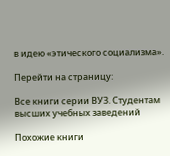в идею «этического социализма».

Перейти на страницу:

Все книги серии ВУЗ. Студентам высших учебных заведений

Похожие книги